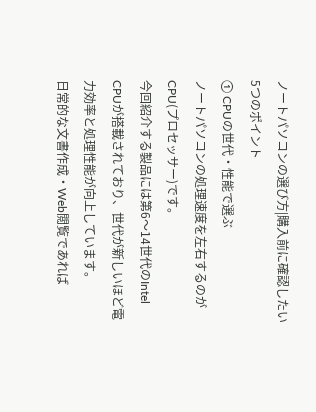ノートパソコンの選び方|購入前に確認したい5つのポイント
① CPUの世代・性能で選ぶ
ノートパソコンの処理速度を左右するのがCPU(プロセッサー)です。
今回紹介する製品には第6〜14世代のIntel CPUが搭載されており、世代が新しいほど電力効率と処理性能が向上しています。
日常的な文書作成・Web閲覧であれば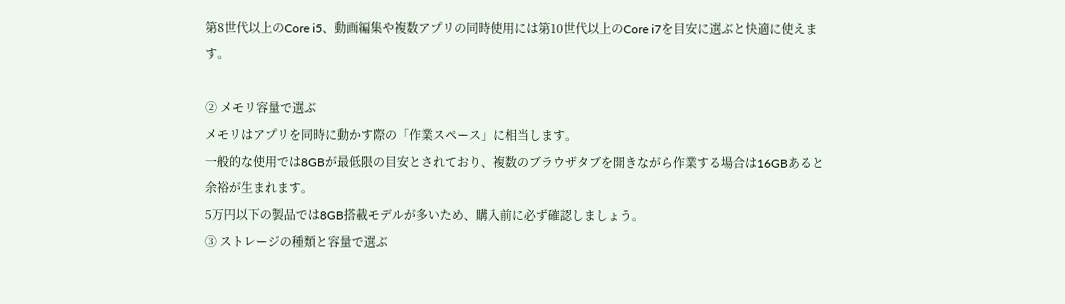第8世代以上のCore i5、動画編集や複数アプリの同時使用には第10世代以上のCore i7を目安に選ぶと快適に使えます。

② メモリ容量で選ぶ
メモリはアプリを同時に動かす際の「作業スペース」に相当します。
一般的な使用では8GBが最低限の目安とされており、複数のブラウザタブを開きながら作業する場合は16GBあると余裕が生まれます。
5万円以下の製品では8GB搭載モデルが多いため、購入前に必ず確認しましょう。
③ ストレージの種類と容量で選ぶ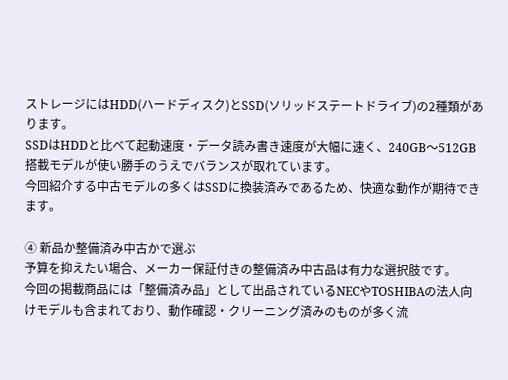ストレージにはHDD(ハードディスク)とSSD(ソリッドステートドライブ)の2種類があります。
SSDはHDDと比べて起動速度・データ読み書き速度が大幅に速く、240GB〜512GB搭載モデルが使い勝手のうえでバランスが取れています。
今回紹介する中古モデルの多くはSSDに換装済みであるため、快適な動作が期待できます。

④ 新品か整備済み中古かで選ぶ
予算を抑えたい場合、メーカー保証付きの整備済み中古品は有力な選択肢です。
今回の掲載商品には「整備済み品」として出品されているNECやTOSHIBAの法人向けモデルも含まれており、動作確認・クリーニング済みのものが多く流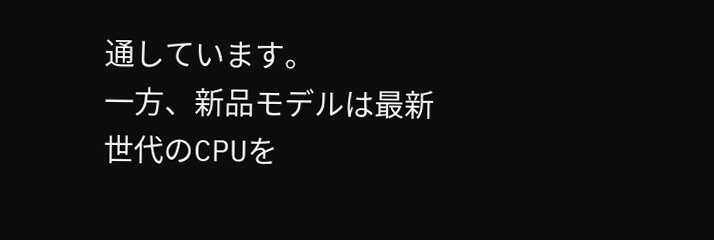通しています。
一方、新品モデルは最新世代のCPUを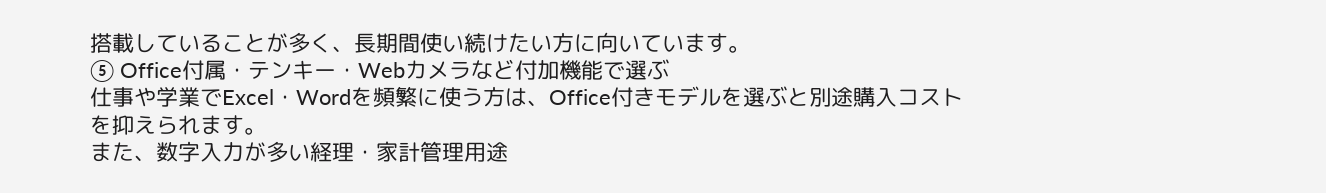搭載していることが多く、長期間使い続けたい方に向いています。
⑤ Office付属・テンキー・Webカメラなど付加機能で選ぶ
仕事や学業でExcel・Wordを頻繁に使う方は、Office付きモデルを選ぶと別途購入コストを抑えられます。
また、数字入力が多い経理・家計管理用途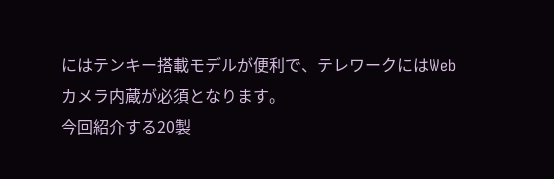にはテンキー搭載モデルが便利で、テレワークにはWebカメラ内蔵が必須となります。
今回紹介する20製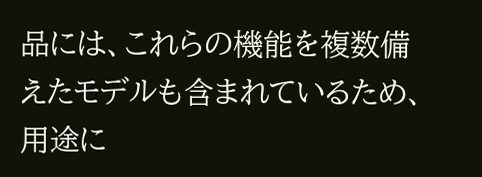品には、これらの機能を複数備えたモデルも含まれているため、用途に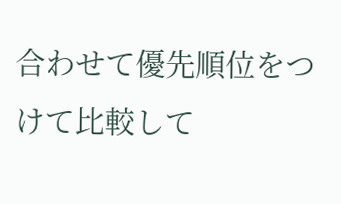合わせて優先順位をつけて比較して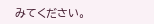みてください。